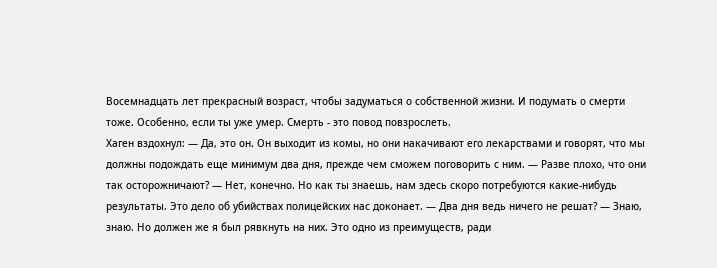Восемнадцать лет прекрасный возраст, чтобы задуматься о собственной жизни. И подумать о смерти тоже. Особенно, если ты уже умер. Смерть - это повод повзрослеть.
Хаген вздохнул: — Да, это он. Он выходит из комы, но они накачивают его лекарствами и говорят, что мы должны подождать еще минимум два дня, прежде чем сможем поговорить с ним. — Разве плохо, что они так осторожничают? — Нет, конечно. Но как ты знаешь, нам здесь скоро потребуются какие-нибудь результаты. Это дело об убийствах полицейских нас доконает. — Два дня ведь ничего не решат? — Знаю, знаю. Но должен же я был рявкнуть на них. Это одно из преимуществ, ради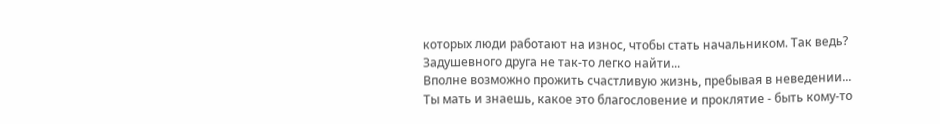которых люди работают на износ, чтобы стать начальником. Так ведь?
Задушевного друга не так-то легко найти...
Вполне возможно прожить счастливую жизнь, пребывая в неведении...
Ты мать и знаешь, какое это благословение и проклятие - быть кому-то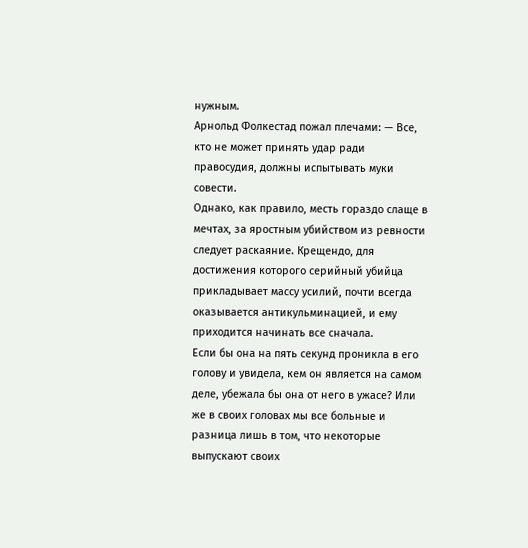нужным.
Арнольд Фолкестад пожал плечами: — Все, кто не может принять удар ради правосудия, должны испытывать муки совести.
Однако, как правило, месть гораздо слаще в мечтах, за яростным убийством из ревности следует раскаяние. Крещендо, для достижения которого серийный убийца прикладывает массу усилий, почти всегда оказывается антикульминацией, и ему приходится начинать все сначала.
Если бы она на пять секунд проникла в его голову и увидела, кем он является на самом деле, убежала бы она от него в ужасе? Или же в своих головах мы все больные и разница лишь в том, что некоторые выпускают своих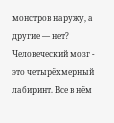монстров наружу, а другие — нет?
Человеческий мозг - это четырёхмерный лабиринт. Все в нём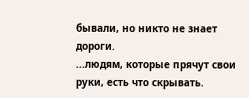бывали, но никто не знает дороги.
...людям, которые прячут свои руки, есть что скрывать.